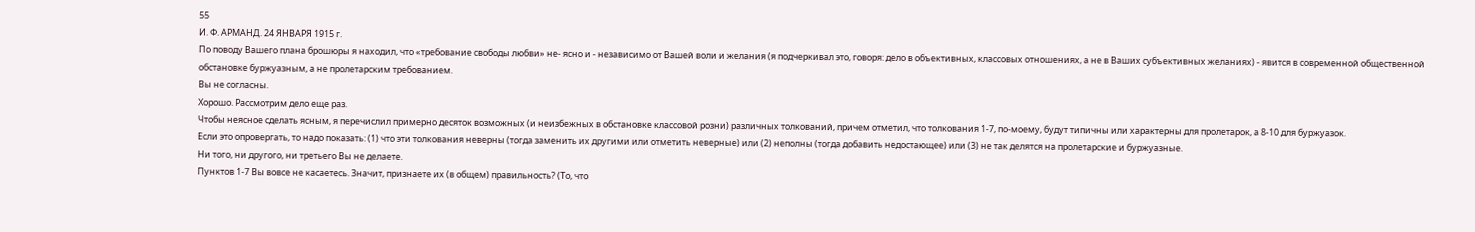55
И. Ф. АРМАНД. 24 ЯНВАРЯ 1915 г.
По поводу Вашего плана брошюры я находил, что «требование свободы любви» не- ясно и - независимо от Вашей воли и желания (я подчеркивал это, говоря: дело в объективных, классовых отношениях, а не в Ваших субъективных желаниях) - явится в современной общественной обстановке буржуазным, а не пролетарским требованием.
Вы не согласны.
Хорошо. Рассмотрим дело еще раз.
Чтобы неясное сделать ясным, я перечислил примерно десяток возможных (и неизбежных в обстановке классовой розни) различных толкований, причем отметил, что толкования 1-7, по-моему, будут типичны или характерны для пролетарок, а 8-10 для буржуазок.
Если это опровергать, то надо показать: (1) что эти толкования неверны (тогда заменить их другими или отметить неверные) или (2) неполны (тогда добавить недостающее) или (3) не так делятся на пролетарские и буржуазные.
Ни того, ни другого, ни третьего Вы не делаете.
Пунктов 1-7 Вы вовсе не касаетесь. Значит, признаете их (в общем) правильность? (То, чтo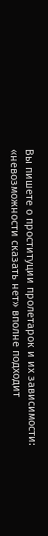Вы пишете о проституции пролетарок и их зависимости: «невозможности сказать нет» вполне подходит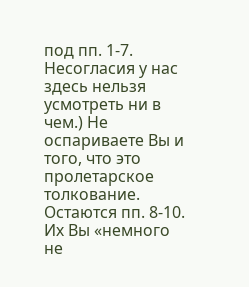под пп. 1-7. Несогласия у нас здесь нельзя усмотреть ни в чем.) Не оспариваете Вы и того, что это пролетарское толкование.
Остаются пп. 8-10.
Их Вы «немного не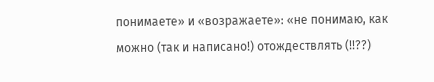понимаете» и «возражаете»: «не понимаю, как можно (так и написано!) отождествлять (!!??)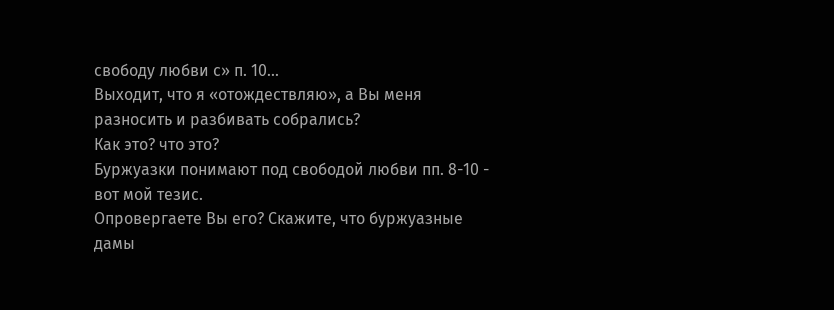свободу любви с» п. 10...
Выходит, что я «отождествляю», а Вы меня разносить и разбивать собрались?
Как это? что это?
Буржуазки понимают под свободой любви пп. 8-10 - вот мой тезис.
Опровергаете Вы его? Скажите, чтo буржуазные дамы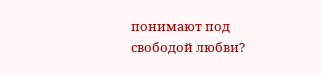понимают под свободой любви?